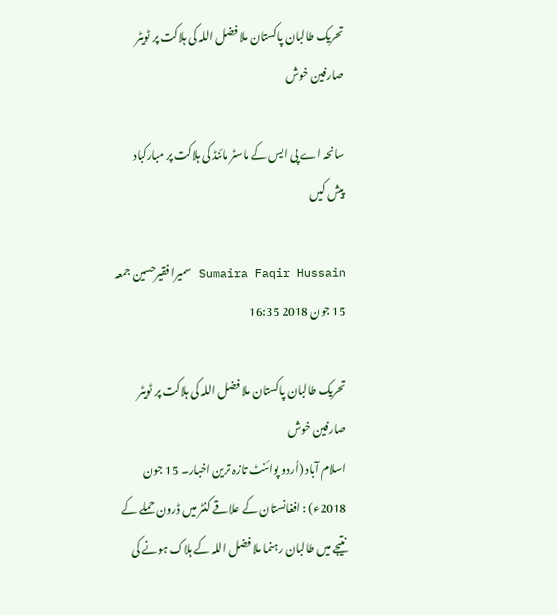تحریک طالبان پاکستان ملا فضل اللہ کی ہلاکت پر ٹویٹر صارفین خوش

سانحہ اے پی ایس کے ماسٹر مائنڈ کی ہلاکت پر مبارکباد پیش کیں

Sumaira Faqir Hussain سمیرا فقیرحسین جمعہ 15 جون 2018 16:35

تحریک طالبان پاکستان ملا فضل اللہ کی ہلاکت پر ٹویٹر صارفین خوش
اسلام آباد (اُردو پوائنٹ تازہ ترین اخبار۔ 15 جون 2018ء) : افغانستان کے علاقے کنٹر میں ڈرون حملے کے نتیجے میں طالبان رہنما ملا فضل اللہ کے ہلاک ہونے کی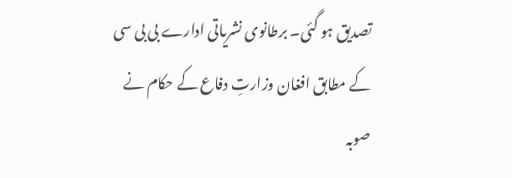تصدیق ہو گئی۔ برطانوی نشریاتی ادارے بی بی سی کے مطابق افغان وزارتِ دفاع کے حکام نے صوبہ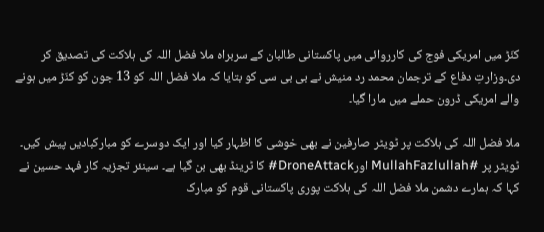کنّڑ میں امریکی فوج کی کارروائی میں پاکستانی طالبان کے سربراہ ملا فضل اللہ کی ہلاکت کی تصدیق کر دی۔وزارتِ دفاع کے ترجمان محمد رد منیش نے بی بی سی کو بتایا کہ ملا فضل اللہ کو 13 جون کو کنّڑ میں ہونے والے امریکی ڈرون حملے میں مارا گیا۔

ملا فضل اللہ کی ہلاکت پر ٹویٹر صارفین نے بھی خوشی کا اظہار کیا اور ایک دوسرے کو مبارکبادیں پیش کیں۔ ٹویٹر پر #MullahFazlullah اورDroneAttack# کا ٹرینڈ بھی بن گیا ہے۔ سینئر تجزیہ کار فہد حسین نے کہا کہ ہمارے دشمن ملا فضل اللہ کی ہلاکت پوری پاکستانی قوم کو مبارک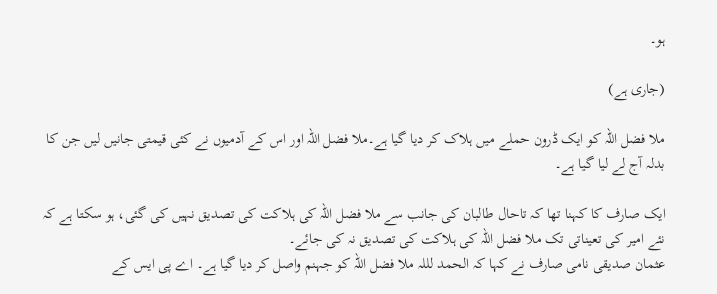ہو۔

(جاری ہے)

ملا فضل اللہ کو ایک ڈرون حملے میں ہلاک کر دیا گیا ہے۔ملا فضل اللہ اور اس کے آدمیوں نے کئی قیمتی جانیں لیں جن کا بدلہ آج لے لیا گیا ہے۔

ایک صارف کا کہنا تھا کہ تاحال طالبان کی جانب سے ملا فضل اللہ کی ہلاکت کی تصدیق نہیں کی گئی، ہو سکتا ہے کہ نئے امیر کی تعیناتی تک ملا فضل اللہ کی ہلاکت کی تصدیق نہ کی جائے۔
عثمان صدیقی نامی صارف نے کہا کہ الحمد لللہ ملا فضل اللہ کو جہنم واصل کر دیا گیا ہے۔ اے پی ایس کے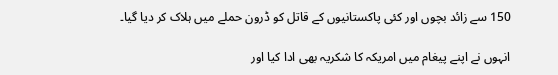150 سے زائد بچوں اور کئی پاکستانیوں کے قاتل کو ڈرون حملے میں ہلاک کر دیا گیا۔

انہوں نے اپنے پیغام میں امریکہ کا شکریہ بھی ادا کیا اور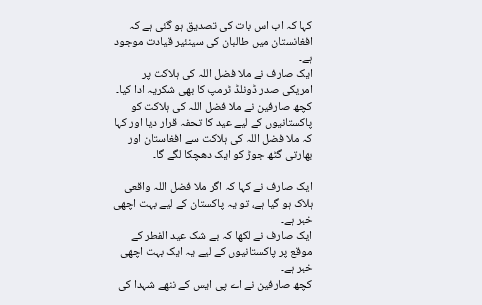کہا کہ اب اس بات کی تصدیق ہو گئی ہے کہ افغانستان میں طالبان کی سینئیر قیادت موجود ہے۔
ایک صارف نے ملا فضل اللہ کی ہلاکت پر امریکی صدر ڈونلڈ ٹرمپ کا بھی شکریہ ادا کیا۔
کچھ صارفین نے ملا فضل اللہ کی ہلاکت کو پاکستانیوں کے لیے عید کا تحفہ قرار دیا اور کہا کہ ملا فضل اللہ کی ہلاکت سے افغاستان اور بھارتی گٹھ جوڑ کو ایک دھچکا لگے گا۔

ایک صارف نے کہا کہ اگر ملا فضل اللہ واقعی ہلاک ہو گیا ہے، تو یہ پاکستان کے لیے بہت اچھی خبر ہے۔
ایک صارف نے لکھا کہ بے شک عید الفطر کے موقع پر پاکستانیوں کے لیے یہ ایک بہت اچھی خبر ہے۔
کچھ صارفین نے اے پی ایس کے ننھے شہدا کی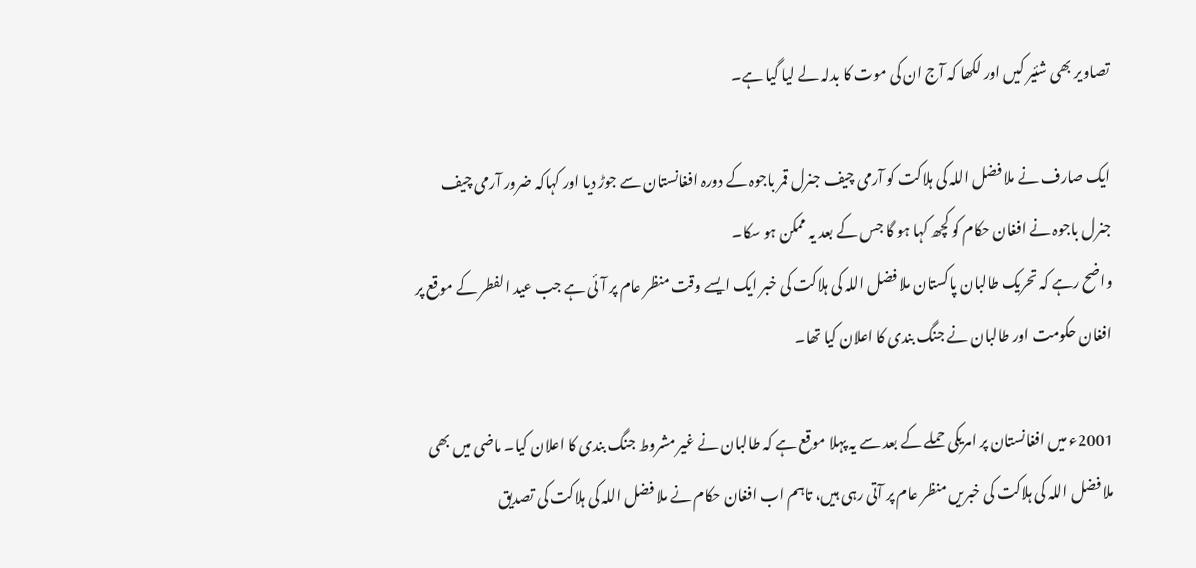تصاویر بھی شئیر کیں اور لکھا کہ آج ان کی موت کا بدلہ لے لیا گیا ہے۔

ایک صارف نے ملا فضل اللہ کی ہلاکت کو آرمی چیف جنرل قمر باجوہ کے دورہ افغانستان سے جوڑ دیا اور کہاکہ ضرور آرمی چیف جنرل باجوہ نے افغان حکام کو کچھ کہا ہو گا جس کے بعد یہ ممکن ہو سکا۔
واضح رہے کہ تحریک طالبان پاکستان ملا فضل اللہ کی ہلاکت کی خبر ایک ایسے وقت منظر عام پر آئی ہے جب عید الفطر کے موقع پر افغان حکومت اور طالبان نے جنگ بندی کا اعلان کیا تھا۔

2001ء میں افغانستان پر امریکی حملے کے بعد سے یہ پہلا موقع ہے کہ طالبان نے غیر مشروط جنگ بندی کا اعلان کیا۔ ماضی میں بھی ملا فضل اللہ کی ہلاکت کی خبریں منظر عام پر آتی رہی ہیں، تاہم اب افغان حکام نے ملا فضل اللہ کی ہلاکت کی تصدیق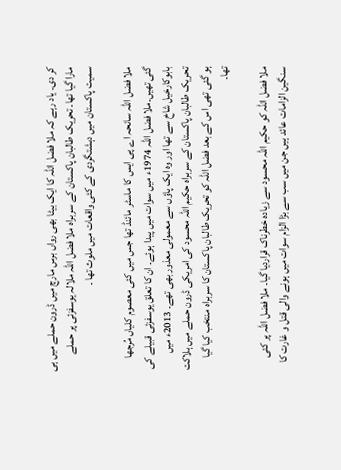کر دی۔ یاد رہے کہ ملا فضل اللہ کا ایک بیٹا بھی رواں برس مارچ میں ڈرون حملے میں ہی مارا گیا تھا۔ تحریک طالبان پاکستان کے سربراہ ملا فضل اللہ ملالہ یوسفزئی پر حملے سمیت پاکستان میں دہشتگردی کے کئی واقعات میں ملوث تھا ۔

ملا فضل اللہ سانحہ اے پی ایس کا ماسٹر مائنڈ تھا جس میں کئی معصوم کلیاں مُرجھا گئی تھیں۔ملا فضل اللہ 1974ء میں سوات میں پیدا ہوئے۔ ان کا تعلق یوسفزئی قبیلے کی بابوکارخیل شاخ سے تھا اور وہ ایک پاؤں سے معمولی معذور بھی تھے۔ 2013ء میں تحریک طالبان پاکستان کے سربراہ حکیم اللہ محسود کی امریکی ڈرون حملے میں ہلاکت ہو گئی تھی اس کے بعد فضل اللہ کو تحریک طالبان پاکستان کا سربراہ منتخب کیا گیا تھا۔

ملا فضل اللہ کو حکیم اللہ محسود سے زیادہ خطرناک قراردیا گیا۔ ملا فضل اللہ پر کئی سنگین الزامات عائد ہیں جن میں سب سے بڑا الزام سوات میں ہونے والی قتل و غارت کا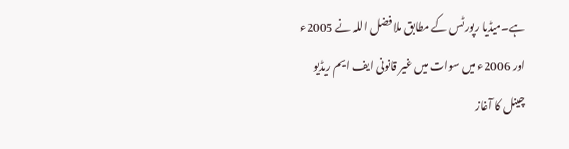ہے۔میڈیا رپورٹس کے مطابق ملا فضل اللہ نے 2005ء اور 2006ء میں سوات میں غیر قانونی ایف ایم ریڈیو چینل کا آغاز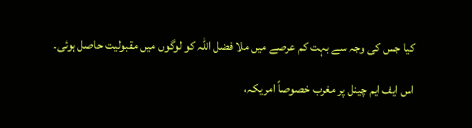کیا جس کی وجہ سے بہت کم عرصے میں ملا فضل اللہ کو لوگوں میں مقبولیت حاصل ہوئی۔

اس ایف ایم چینل پر مغرب خصوصاً امریکہ،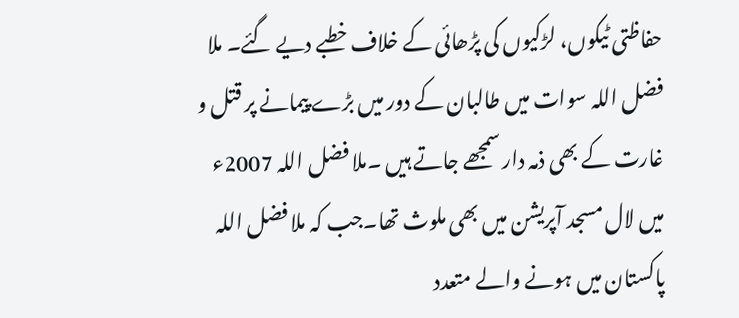حفاظتی ٹیکوں، لڑکیوں کی پڑھائی کے خلاف خطبے دیے گئے۔ ملا فضل اللہ سوات میں طالبان کے دور میں بڑے پیمانے پر قتل و غارت کے بھی ذمہ دار سمجھے جاتے ہیں ۔ملا فضل اللہ 2007ء میں لال مسجد آپریشن میں بھی ملوث تھا۔جب کہ ملا فضل اللہ پاکستان میں ہونے والے متعدد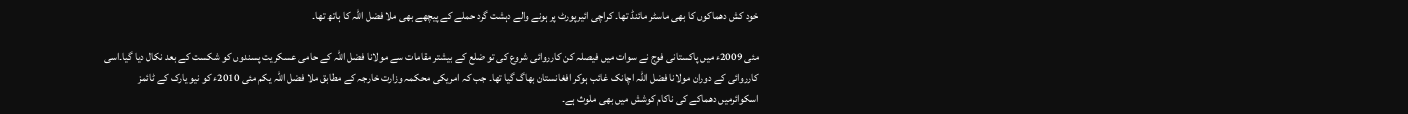خود کش دھماکوں کا بھی ماسٹر مائنڈ تھا۔ کراچی ائیرپورٹ پر ہونے والے دہشت گرد حملے کے پیچھے بھی ملا فضل اللہ کا ہاتھ تھا۔

مئی 2009ء میں پاکستانی فوج نے سوات میں فیصلہ کن کارروائی شروع کی تو ضلع کے بیشتر مقامات سے مولانا فضل اللہ کے حامی عسکریت پسندوں کو شکست کے بعد نکال دیا گیا۔اسی کارروائی کے دوران مولانا فضل اللہ اچانک غائب ہوکر افغانستان بھاگ گیا تھا۔ جب کہ امریکی محکمہ وزارت خارجہ کے مطابق ملا فضل اللہ یکم مئی 2010ء کو نیو یارک کے ٹائمز اسکوائرمیں دھماکے کی ناکام کوشش میں بھی ملوث ہے۔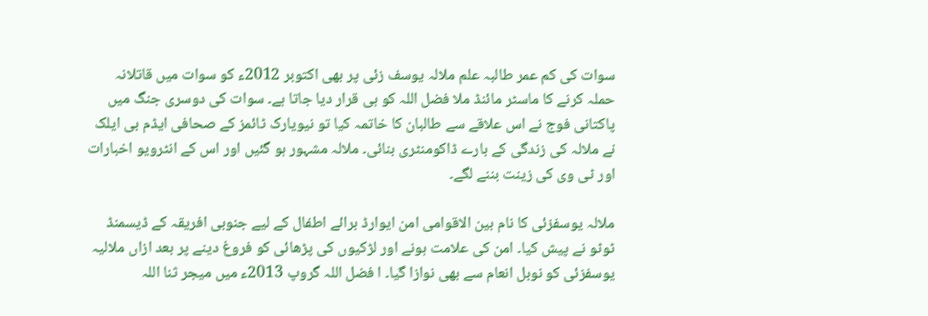سوات کی کم عمر طالبہ علم ملالہ یوسف زئی پر بھی اکتوبر 2012ء کو سوات میں قاتلانہ حملہ کرنے کا ماسٹر مائنڈ ملا فضل اللہ کو ہی قرار دیا جاتا ہے۔ سوات کی دوسری جنگ میں پاکتانی فوج نے اس علاقے سے طالبان کا خاتمہ کیا تو نیویارک ٹائمز کے صحافی ایڈم بی ایلک نے ملالہ کی زندگی کے بارے ڈاکومنٹری بنائی۔ ملالہ مشہور ہو گئیں اور اس کے انٹرویو اخبارات اور ٹی وی کی زینت بننے لگے۔

ملالہ یوسفزئی کا نام بین الاقوامی امن ایوارڈ برائے اطفال کے لیے جنوبی افریقہ کے ڈیسمنڈ ٹوٹو نے پیش کیا۔ امن کی علامت ہونے اور لڑکیوں کی پڑھائی کو فروغ دینے پر بعد ازاں ملالیہ یوسفزئی کو نوبل انعام سے بھی نوازا گیا۔ ا فضل اللہ گروپ 2013ء میں میجر ثنا اللہ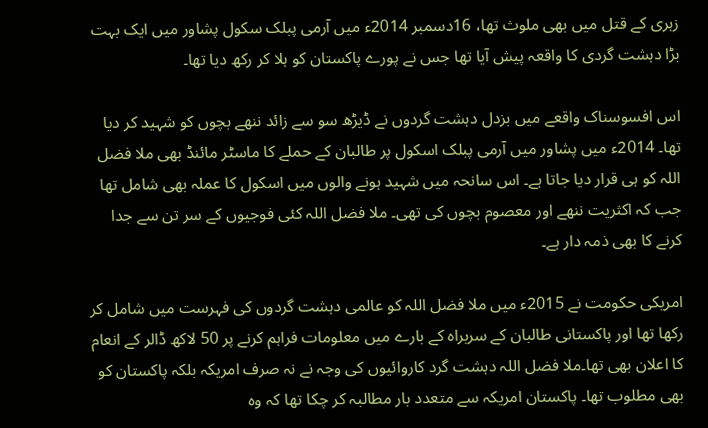زہری کے قتل میں بھی ملوث تھا، 16دسمبر 2014ء میں آرمی پبلک سکول پشاور میں ایک بہت بڑا دہشت گردی کا واقعہ پیش آیا تھا جس نے پورے پاکستان کو ہلا کر رکھ دیا تھا۔

اس افسوسناک واقعے میں بزدل دہشت گردوں نے ڈیڑھ سو سے زائد ننھے بچوں کو شہید کر دیا تھا۔ 2014ء میں پشاور میں آرمی پبلک اسکول پر طالبان کے حملے کا ماسٹر مائنڈ بھی ملا فضل اللہ کو ہی قرار دیا جاتا ہے۔ اس سانحہ میں شہید ہونے والوں میں اسکول کا عملہ بھی شامل تھا جب کہ اکثریت ننھے اور معصوم بچوں کی تھی۔ ملا فضل اللہ کئی فوجیوں کے سر تن سے جدا کرنے کا بھی ذمہ دار ہے۔

امریکی حکومت نے 2015ء میں ملا فضل اللہ کو عالمی دہشت گردوں کی فہرست میں شامل کر رکھا تھا اور پاکستانی طالبان کے سربراہ کے بارے میں معلومات فراہم کرنے پر 50 لاکھ ڈالر کے انعام کا اعلان بھی تھا۔ملا فضل اللہ دہشت گرد کاروائیوں کی وجہ نے نہ صرف امریکہ بلکہ پاکستان کو بھی مطلوب تھا۔ پاکستان امریکہ سے متعدد بار مطالبہ کر چکا تھا کہ وہ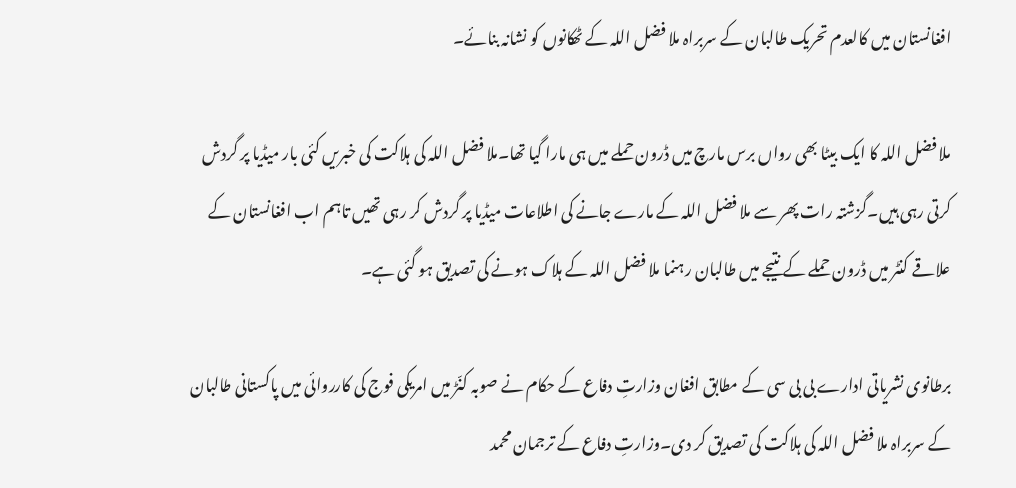افغانستان میں کالعدم تحریک طالبان کے سربراہ ملا فضل اللہ کے ٹھکانوں کو نشانہ بنائے۔

ملا فضل اللہ کا ایک بیٹا بھی رواں برس مارچ میں ڈرون حملے میں ہی مارا گیا تھا۔ملا فضل اللہ کی ہلاکت کی خبریں کئی بار میڈیا پر گردش کرتی رہی ہیں۔گزشتہ رات پھر سے ملا فضل اللہ کے مارے جانے کی اطلاعات میڈیا پر گردش کر رہی تھیں تاہم اب افغانستان کے علاقے کنٹر میں ڈرون حملے کے نتیجے میں طالبان رہنما ملا فضل اللہ کے ہلاک ہونے کی تصدیق ہو گئی ہے۔

برطانوی نشریاتی ادارے بی بی سی کے مطابق افغان وزارتِ دفاع کے حکام نے صوبہ کنّڑ میں امریکی فوج کی کارروائی میں پاکستانی طالبان کے سربراہ ملا فضل اللہ کی ہلاکت کی تصدیق کر دی۔وزارتِ دفاع کے ترجمان محمد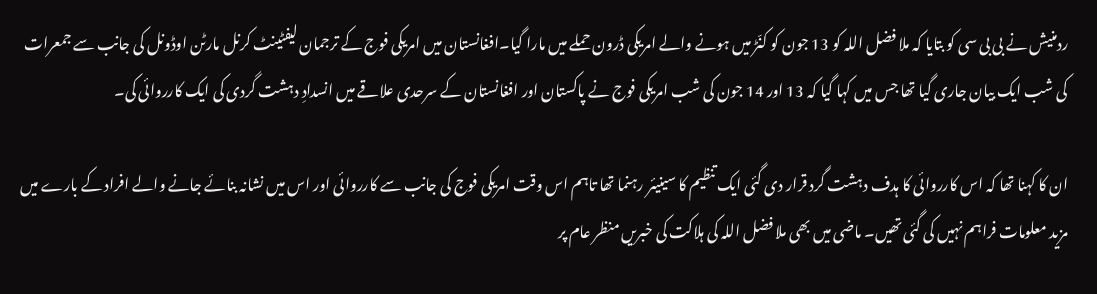ردمنیش نے بی بی سی کو بتایا کہ ملا فضل اللہ کو 13 جون کو کنّڑ میں ہونے والے امریکی ڈرون حملے میں مارا گیا۔افغانستان میں امریکی فوج کے ترجمان لیفٹینٹ کرنل مارٹن اوڈونل کی جانب سے جمعرات کی شب ایک بیان جاری گیا تھا جس میں کہا گیا کہ 13 اور 14 جون کی شب امریکی فوج نے پاکستان اور افغانستان کے سرحدی علاقے میں انسدادِ دہشت گردی کی ایک کارروائی کی۔

ان کا کہنا تھا کہ اس کارروائی کا ہدف دہشت گرد قرار دی گئی ایک تنظیم کا سینیئر رہنما تھا تاہم اس وقت امریکی فوج کی جانب سے کارروائی اور اس میں نشانہ بنائے جانے والے افراد کے بارے میں مزید معلومات فراہم نہیں کی گئی تھیں۔ ماضی میں بھی ملا فضل اللہ کی ہلاکت کی خبریں منظر عام پر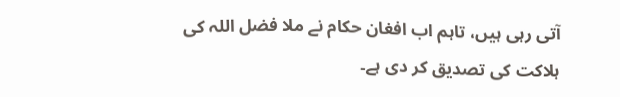آتی رہی ہیں، تاہم اب افغان حکام نے ملا فضل اللہ کی ہلاکت کی تصدیق کر دی ہے۔